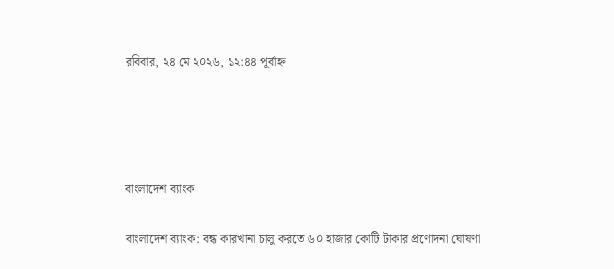রবিবার, ২৪ মে ২০২৬, ১২:৪৪ পূর্বাহ্ন




বাংলাদেশ ব্যাংক

বাংলাদেশ ব্যাংক: বন্ধ কারখানা চালু করতে ৬০ হাজার কোটি টাকার প্রণোদনা ঘোষণা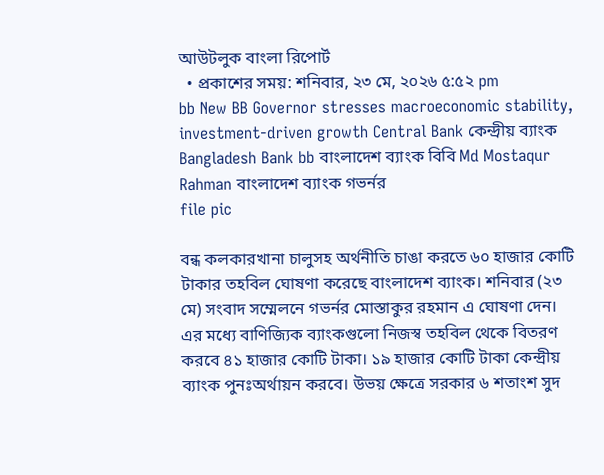আউটলুক বাংলা রিপোর্ট
  • প্রকাশের সময়: শনিবার, ২৩ মে, ২০২৬ ৫:৫২ pm
bb New BB Governor stresses macroeconomic stability, investment-driven growth Central Bank কেন্দ্রীয় ব্যাংক Bangladesh Bank bb বাংলাদেশ ব্যাংক বিবি Md Mostaqur Rahman বাংলাদেশ ব্যাংক গভর্নর
file pic

বন্ধ কলকারখানা চালুসহ অর্থনীতি চাঙা করতে ৬০ হাজার কোটি টাকার তহবিল ঘোষণা করেছে বাংলাদেশ ব্যাংক। শনিবার (২৩ মে) সংবাদ সম্মেলনে গভর্নর মোস্তাকুর রহমান এ ঘোষণা দেন। এর মধ্যে বাণিজ্যিক ব্যাংকগুলো নিজস্ব তহবিল থেকে বিতরণ করবে ৪১ হাজার কোটি টাকা। ১৯ হাজার কোটি টাকা কেন্দ্রীয় ব্যাংক পুনঃঅর্থায়ন করবে। উভয় ক্ষেত্রে সরকার ৬ শতাংশ সুদ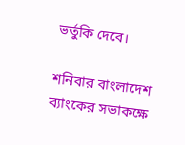ভর্তুকি দেবে।

শনিবার বাংলাদেশ ব্যাংকের সভাকক্ষে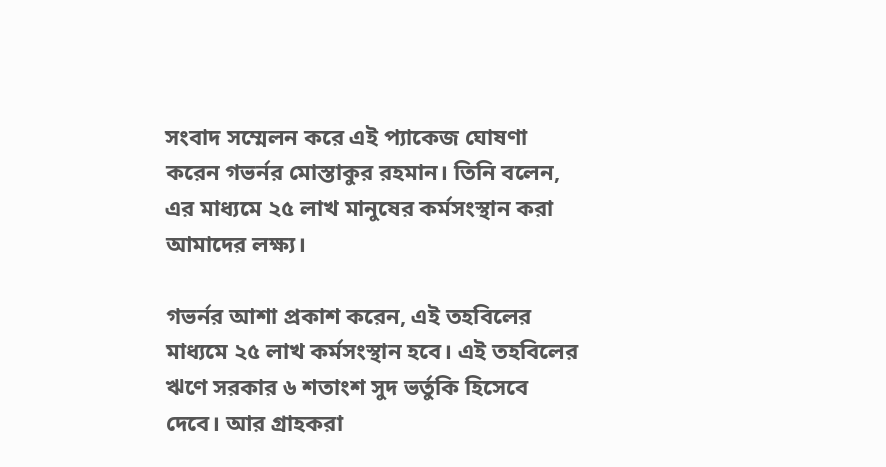সংবাদ সম্মেলন করে এই প্যাকেজ ঘোষণা করেন গভর্নর মোস্তাকুর রহমান। তিনি বলেন, এর মাধ্যমে ২৫ লাখ মানুষের কর্মসংস্থান করা আমাদের লক্ষ্য।

গভর্নর আশা প্রকাশ করেন, এই তহবিলের মাধ্যমে ২৫ লাখ কর্মসংস্থান হবে। এই তহবিলের ঋণে সরকার ৬ শতাংশ সুদ ভর্তুকি হিসেবে দেবে। আর গ্রাহকরা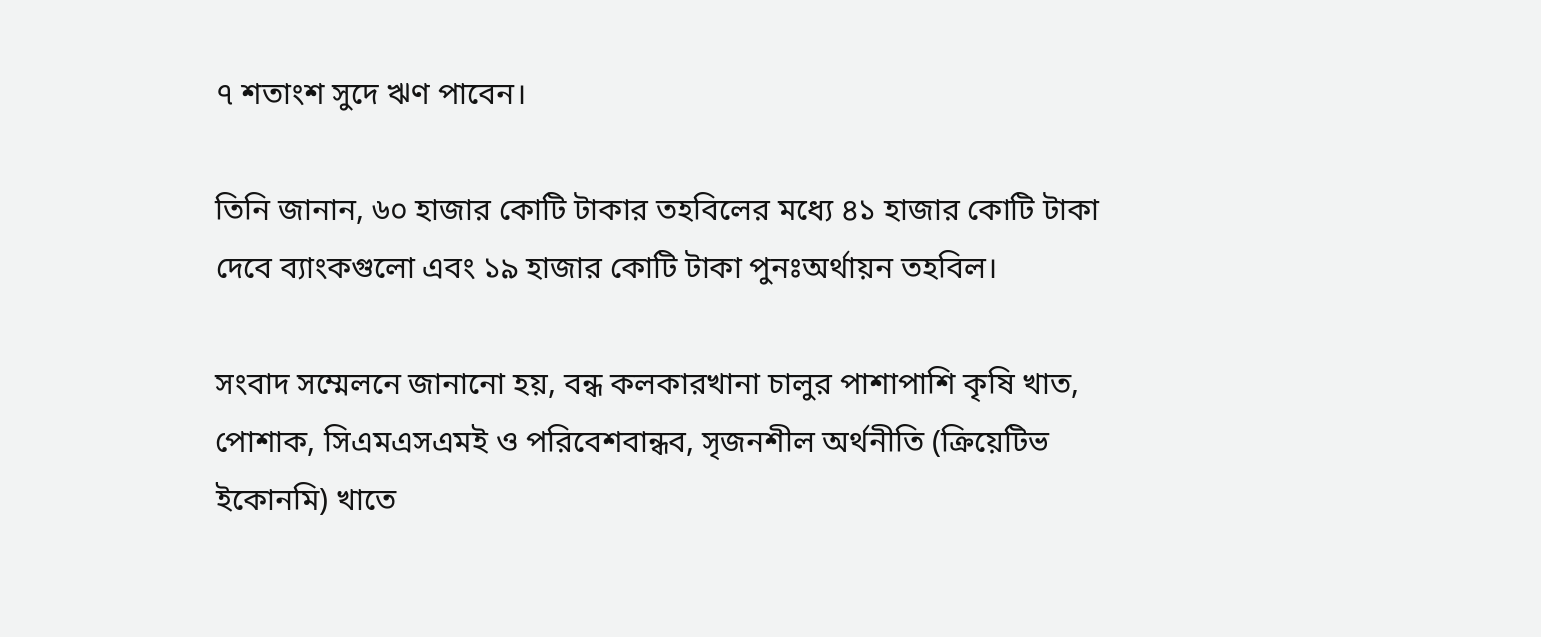৭ শতাংশ সুদে ঋণ পাবেন।

তিনি জানান, ৬০ হাজার কোটি টাকার তহবিলের মধ্যে ৪১ হাজার কোটি টাকা দেবে ব্যাংকগুলো এবং ১৯ হাজার কোটি টাকা পুনঃঅর্থায়ন তহবিল।

সংবাদ সম্মেলনে জানানো হয়, বন্ধ কলকারখানা চালুর পাশাপাশি কৃষি খাত, পোশাক, সিএমএসএমই ও পরিবেশবান্ধব, সৃজনশীল অর্থনীতি (ক্রিয়েটিভ ইকোনমি) খাতে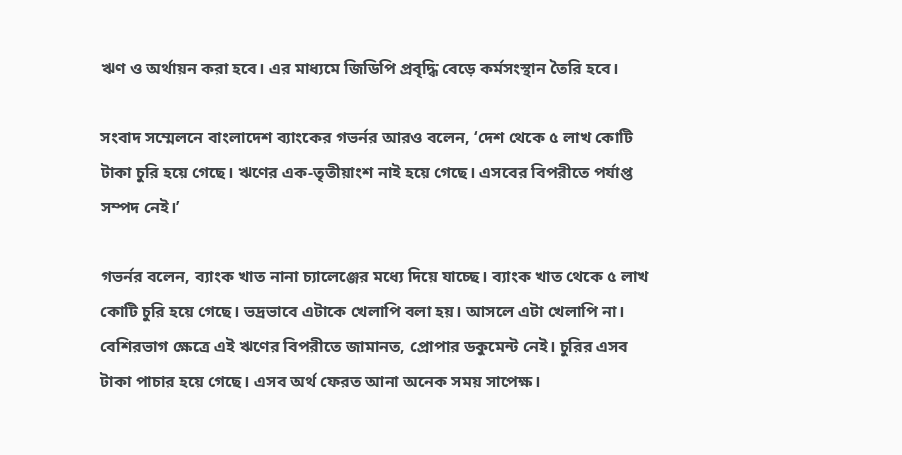ঋণ ও অর্থায়ন করা হবে। এর মাধ্যমে জিডিপি প্রবৃদ্ধি বেড়ে কর্মসংস্থান তৈরি হবে।

সংবাদ সম্মেলনে বাংলাদেশ ব্যাংকের গভর্নর আরও বলেন, ‘দেশ থেকে ৫ লাখ কোটি টাকা চুরি হয়ে গেছে। ঋণের এক-তৃতীয়াংশ নাই হয়ে গেছে। এসবের বিপরীতে পর্যাপ্ত সম্পদ নেই।’

গভর্নর বলেন, ব্যাংক খাত নানা চ্যালেঞ্জের মধ্যে দিয়ে যাচ্ছে। ব্যাংক খাত থেকে ৫ লাখ কোটি চুরি হয়ে গেছে। ভদ্রভাবে এটাকে খেলাপি বলা হয়। আসলে এটা খেলাপি না। বেশিরভাগ ক্ষেত্রে এই ঋণের বিপরীতে জামানত, প্রোপার ডকুমেন্ট নেই। চুরির এসব টাকা পাচার হয়ে গেছে। এসব অর্থ ফেরত আনা অনেক সময় সাপেক্ষ।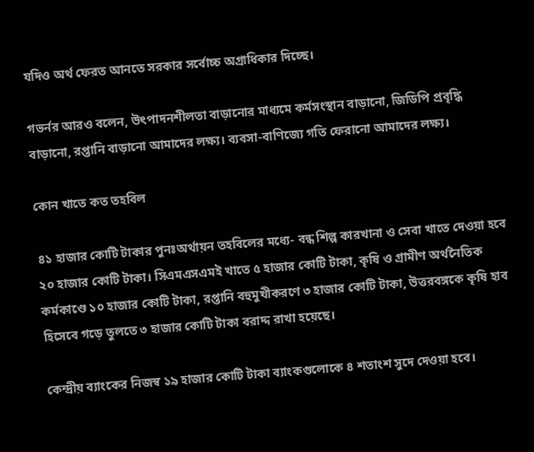যদিও অর্থ ফেরত আনতে সরকার সর্বোচ্চ অগ্রাধিকার দিচ্ছে।

গভর্নর আরও বলেন, উৎপাদনশীলতা বাড়ানোর মাধ্যমে কর্মসংস্থান বাড়ানো, জিডিপি প্রবৃদ্ধি বাড়ানো, রপ্তানি বাড়ানো আমাদের লক্ষ্য। ব্যবসা-বাণিজ্যে গতি ফেরানো আমাদের লক্ষ্য।

কোন খাতে কত তহবিল

৪১ হাজার কোটি টাকার পুনঃঅর্থায়ন তহবিলের মধ্যে- বন্ধ শিল্প কারখানা ও সেবা খাতে দেওয়া হবে ২০ হাজার কোটি টাকা। সিএমএসএমই খাতে ৫ হাজার কোটি টাকা, কৃষি ও গ্রামীণ অর্থনৈতিক কর্মকাণ্ডে ১০ হাজার কোটি টাকা, রপ্তানি বহুমুখীকরণে ৩ হাজার কোটি টাকা, উত্তরবঙ্গকে কৃষি হাব হিসেবে গড়ে তুলতে ৩ হাজার কোটি টাকা বরাদ্দ রাখা হয়েছে।

কেন্দ্রীয় ব্যাংকের নিজস্ব ১৯ হাজার কোটি টাকা ব্যাংকগুলোকে ৪ শতাংশ সুদে দেওয়া হবে।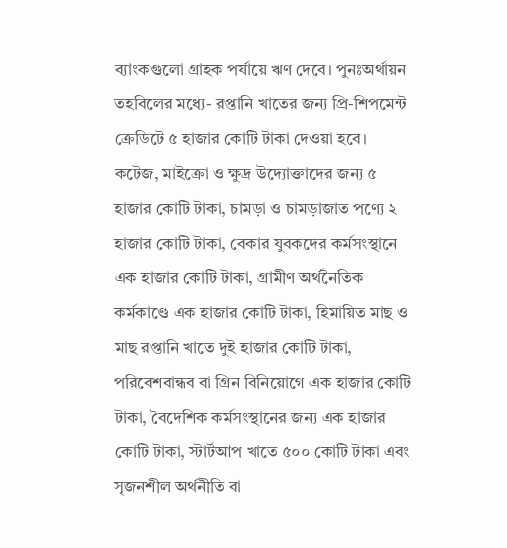ব্যাংকগুলো গ্রাহক পর্যায়ে ঋণ দেবে। পুনঃঅর্থায়ন তহবিলের মধ্যে- রপ্তানি খাতের জন্য প্রি-শিপমেন্ট ক্রেডিটে ৫ হাজার কোটি টাকা দেওয়া হবে। কটেজ, মাইক্রো ও ক্ষুদ্র উদ্যোক্তাদের জন্য ৫ হাজার কোটি টাকা, চামড়া ও চামড়াজাত পণ্যে ২ হাজার কোটি টাকা, বেকার যুবকদের কর্মসংস্থানে এক হাজার কোটি টাকা, গ্রামীণ অর্থনৈতিক কর্মকাণ্ডে এক হাজার কোটি টাকা, হিমায়িত মাছ ও মাছ রপ্তানি খাতে দুই হাজার কোটি টাকা, পরিবেশবান্ধব বা গ্রিন বিনিয়োগে এক হাজার কোটি টাকা, বৈদেশিক কর্মসংস্থানের জন্য এক হাজার কোটি টাকা, স্টার্টআপ খাতে ৫০০ কোটি টাকা এবং সৃজনশীল অর্থনীতি বা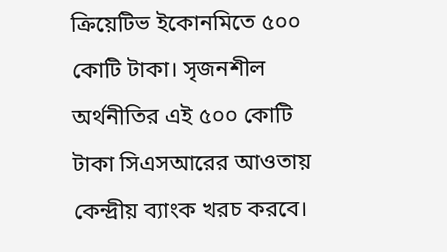ক্রিয়েটিভ ইকোনমিতে ৫০০ কোটি টাকা। সৃজনশীল অর্থনীতির এই ৫০০ কোটি টাকা সিএসআরের আওতায় কেন্দ্রীয় ব্যাংক খরচ করবে।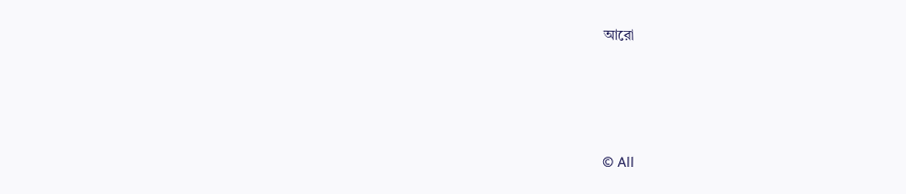আরো






© All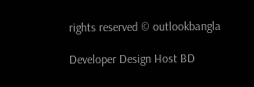rights reserved © outlookbangla

Developer Design Host BD